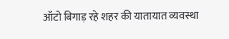ऑटो बिगाड़ रहे शहर की यातायात व्यवस्था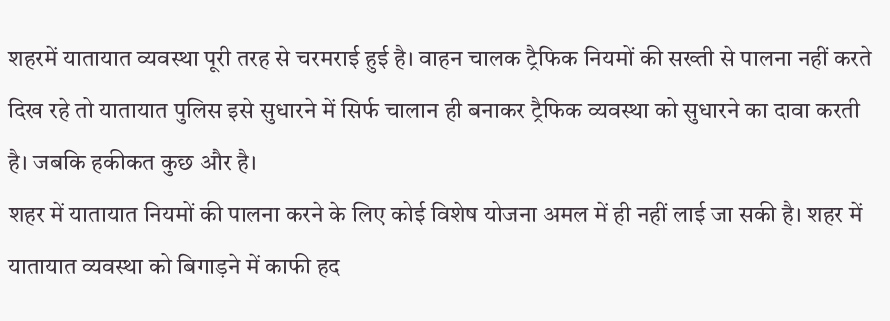शहरमें यातायात व्यवस्था पूरी तरह से चरमराई हुई है। वाहन चालक ट्रैफिक नियमों की सख्ती से पालना नहीं करते दिख रहे तो यातायात पुलिस इसे सुधारने में सिर्फ चालान ही बनाकर ट्रैफिक व्यवस्था को सुधारने का दावा करती है। जबकि हकीकत कुछ और है।
शहर में यातायात नियमों की पालना करने के लिए कोई विशेष योजना अमल में ही नहीं लाई जा सकी है। शहर में यातायात व्यवस्था को बिगाड़ने में काफी हद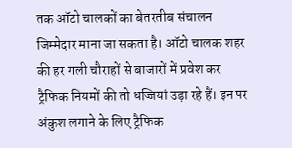तक ऑटो चालकों का बेतरतीब संचालन जिम्मेदार माना जा सकता है। ऑटो चालक शहर की हर गली चौराहों से बाजारों में प्रवेश कर ट्रैफिक नियमों की तो धज्जियां उड़ा रहे हैं। इन पर अंकुश लगाने के लिए ट्रैफिक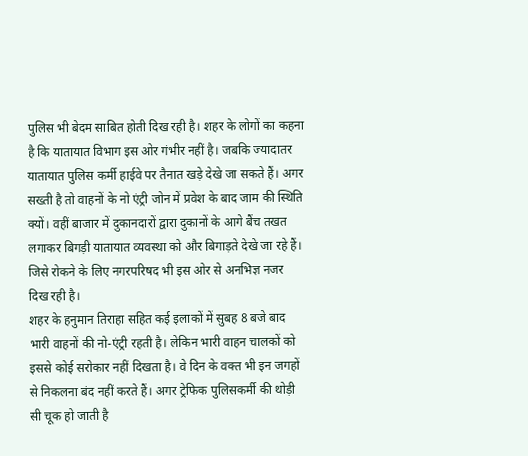पुलिस भी बेदम साबित होती दिख रही है। शहर के लोगों का कहना है कि यातायात विभाग इस ओर गंभीर नहीं है। जबकि ज्यादातर यातायात पुलिस कर्मी हाईवे पर तैनात खड़े देखे जा सकते हैं। अगर सख्ती है तो वाहनों के नो एंट्री जोन में प्रवेश के बाद जाम की स्थिति क्यों। वहीं बाजार में दुकानदारों द्वारा दुकानों के आगे बैंच तखत लगाकर बिगड़ी यातायात व्यवस्था को और बिगाड़ते देखे जा रहे हैं। जिसे रोकने के लिए नगरपरिषद भी इस ओर से अनभिज्ञ नजर दिख रही है।
शहर के हनुमान तिराहा सहित कई इलाकों में सुबह 8 बजे बाद भारी वाहनों की नो-एंट्री रहती है। लेकिन भारी वाहन चालकों को इससे कोई सरोकार नहीं दिखता है। वे दिन के वक्त भी इन जगहों से निकलना बंद नहीं करते हैं। अगर ट्रेफिक पुलिसकर्मी की थोड़ी सी चूक हो जाती है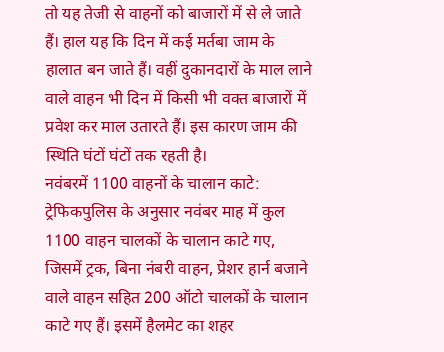तो यह तेजी से वाहनों को बाजारों में से ले जाते हैं। हाल यह कि दिन में कई मर्तबा जाम के हालात बन जाते हैं। वहीं दुकानदारों के माल लाने वाले वाहन भी दिन में किसी भी वक्त बाजारों में प्रवेश कर माल उतारते हैं। इस कारण जाम की स्थिति घंटों घंटों तक रहती है।
नवंबरमें 1100 वाहनों के चालान काटे: ट्रेफिकपुलिस के अनुसार नवंबर माह में कुल 1100 वाहन चालकों के चालान काटे गए, जिसमें ट्रक, बिना नंबरी वाहन, प्रेशर हार्न बजाने वाले वाहन सहित 200 ऑटो चालकों के चालान काटे गए हैं। इसमें हैलमेट का शहर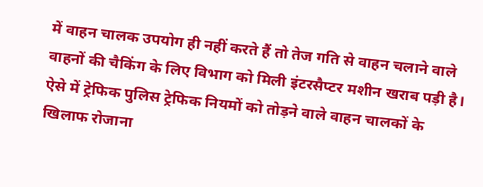में वाहन चालक उपयोग ही नहीं करते हैं तो तेज गति से वाहन चलाने वाले वाहनों की चैकिंग के लिए विभाग को मिली इंटरसैप्टर मशीन खराब पड़ी है। ऐसे में ट्रेफिक पुलिस ट्रेफिक नियमों को तोड़ने वाले वाहन चालकों के खिलाफ रोजाना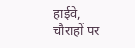हाईवे, चौराहों पर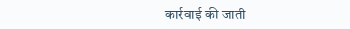कार्रवाई की जाती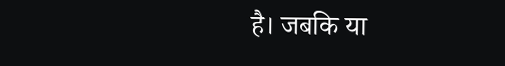है। जबकि या